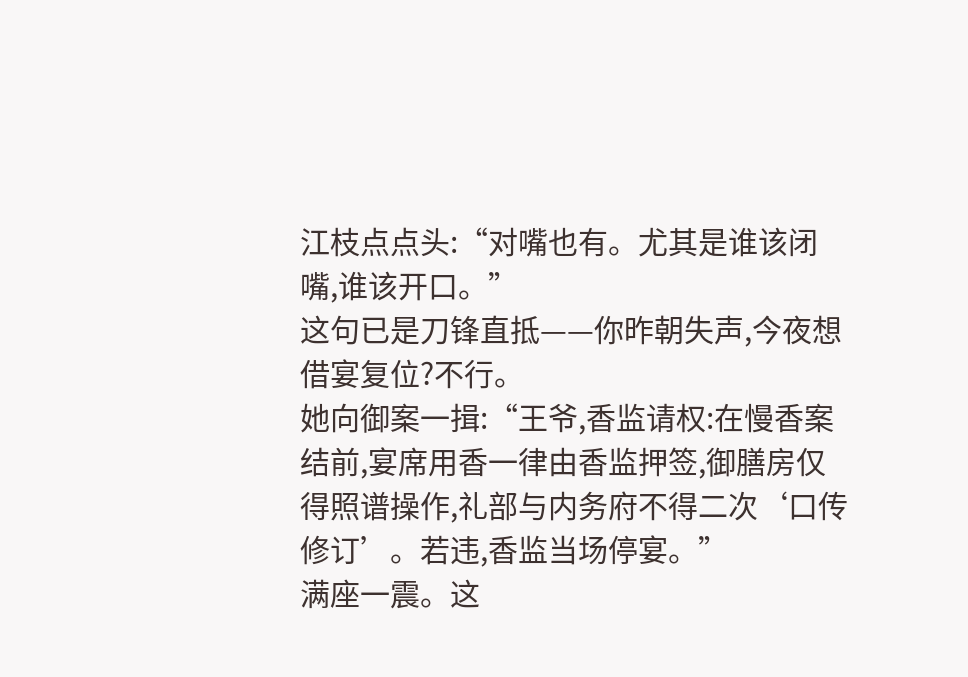江枝点点头:“对嘴也有。尤其是谁该闭嘴,谁该开口。”
这句已是刀锋直抵——你昨朝失声,今夜想借宴复位?不行。
她向御案一揖:“王爷,香监请权:在慢香案结前,宴席用香一律由香监押签,御膳房仅得照谱操作,礼部与内务府不得二次‘口传修订’。若违,香监当场停宴。”
满座一震。这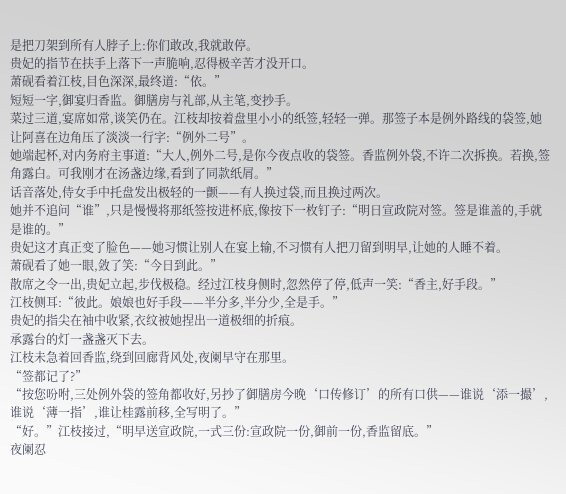是把刀架到所有人脖子上:你们敢改,我就敢停。
贵妃的指节在扶手上落下一声脆响,忍得极辛苦才没开口。
萧砚看着江枝,目色深深,最终道:“依。”
短短一字,御宴归香监。御膳房与礼部,从主笔,变抄手。
菜过三道,宴席如常,谈笑仍在。江枝却按着盘里小小的纸签,轻轻一弹。那签子本是例外路线的袋签,她让阿喜在边角压了淡淡一行字:“例外二号”。
她端起杯,对内务府主事道:“大人,例外二号,是你今夜点收的袋签。香监例外袋,不许二次拆换。若换,签角露白。可我刚才在汤盏边缘,看到了同款纸屑。”
话音落处,侍女手中托盘发出极轻的一颤——有人换过袋,而且换过两次。
她并不追问“谁”,只是慢慢将那纸签按进杯底,像按下一枚钉子:“明日宣政院对签。签是谁盖的,手就是谁的。”
贵妃这才真正变了脸色——她习惯让别人在宴上输,不习惯有人把刀留到明早,让她的人睡不着。
萧砚看了她一眼,敛了笑:“今日到此。”
散席之令一出,贵妃立起,步伐极稳。经过江枝身侧时,忽然停了停,低声一笑:“香主,好手段。”
江枝侧耳:“彼此。娘娘也好手段——半分多,半分少,全是手。”
贵妃的指尖在袖中收紧,衣纹被她捏出一道极细的折痕。
承露台的灯一盏盏灭下去。
江枝未急着回香监,绕到回廊背风处,夜阑早守在那里。
“签都记了?”
“按您吩咐,三处例外袋的签角都收好,另抄了御膳房今晚‘口传修订’的所有口供——谁说‘添一撮’,谁说‘薄一指’,谁让桂露前移,全写明了。”
“好。”江枝接过,“明早送宣政院,一式三份:宣政院一份,御前一份,香监留底。”
夜阑忍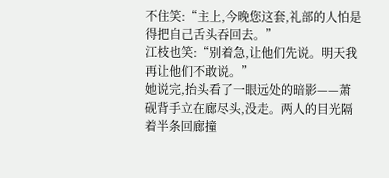不住笑:“主上,今晚您这套,礼部的人怕是得把自己舌头吞回去。”
江枝也笑:“别着急,让他们先说。明天我再让他们不敢说。”
她说完,抬头看了一眼远处的暗影——萧砚背手立在廊尽头,没走。两人的目光隔着半条回廊撞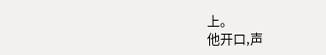上。
他开口,声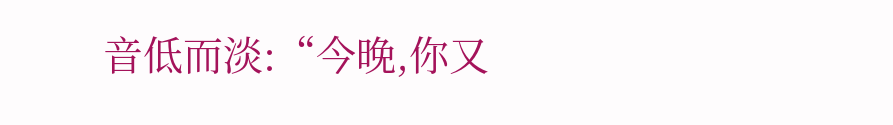音低而淡:“今晚,你又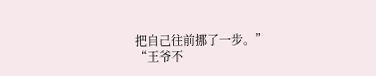把自己往前挪了一步。”
“王爷不